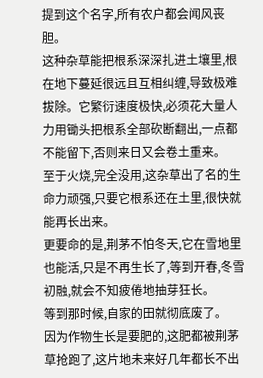提到这个名字,所有农户都会闻风丧胆。
这种杂草能把根系深深扎进土壤里,根在地下蔓延很远且互相纠缠,导致极难拔除。它繁衍速度极快,必须花大量人力用锄头把根系全部砍断翻出,一点都不能留下,否则来日又会卷土重来。
至于火烧,完全没用,这杂草出了名的生命力顽强,只要它根系还在土里,很快就能再长出来。
更要命的是,荆茅不怕冬天,它在雪地里也能活,只是不再生长了,等到开春,冬雪初融,就会不知疲倦地抽芽狂长。
等到那时候,自家的田就彻底废了。
因为作物生长是要肥的,这肥都被荆茅草抢跑了,这片地未来好几年都长不出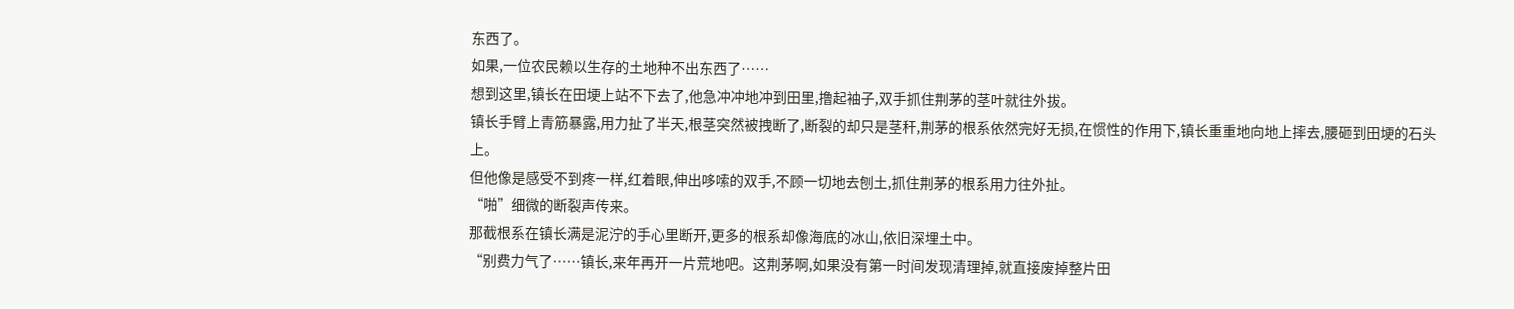东西了。
如果,一位农民赖以生存的土地种不出东西了……
想到这里,镇长在田埂上站不下去了,他急冲冲地冲到田里,撸起袖子,双手抓住荆茅的茎叶就往外拔。
镇长手臂上青筋暴露,用力扯了半天,根茎突然被拽断了,断裂的却只是茎秆,荆茅的根系依然完好无损,在惯性的作用下,镇长重重地向地上摔去,腰砸到田埂的石头上。
但他像是感受不到疼一样,红着眼,伸出哆嗦的双手,不顾一切地去刨土,抓住荆茅的根系用力往外扯。
“啪”细微的断裂声传来。
那截根系在镇长满是泥泞的手心里断开,更多的根系却像海底的冰山,依旧深埋土中。
“别费力气了……镇长,来年再开一片荒地吧。这荆茅啊,如果没有第一时间发现清理掉,就直接废掉整片田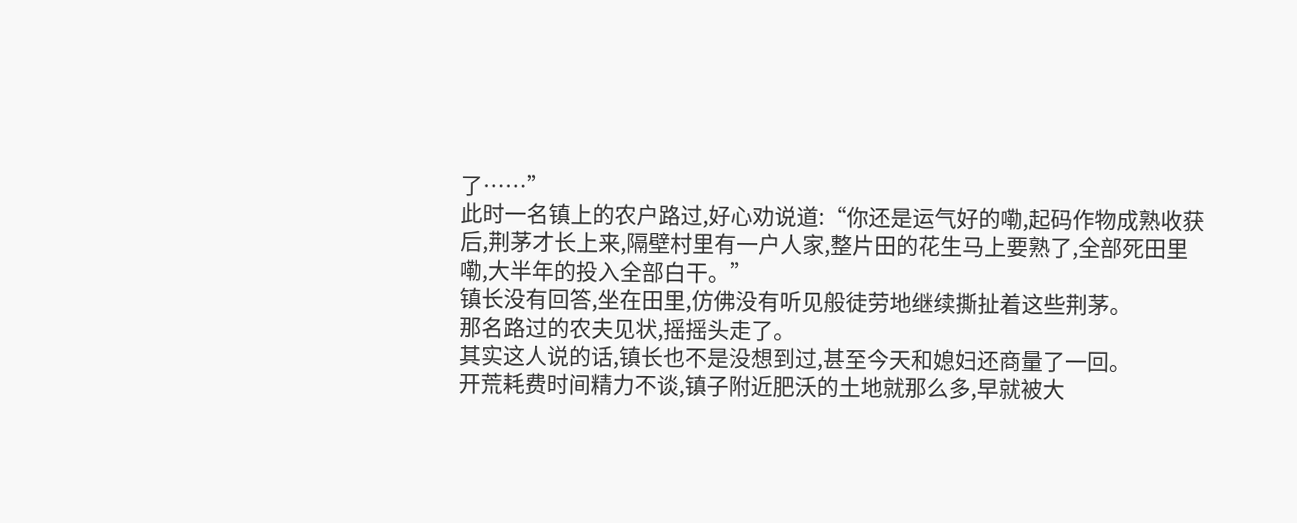了……”
此时一名镇上的农户路过,好心劝说道:“你还是运气好的嘞,起码作物成熟收获后,荆茅才长上来,隔壁村里有一户人家,整片田的花生马上要熟了,全部死田里嘞,大半年的投入全部白干。”
镇长没有回答,坐在田里,仿佛没有听见般徒劳地继续撕扯着这些荆茅。
那名路过的农夫见状,摇摇头走了。
其实这人说的话,镇长也不是没想到过,甚至今天和媳妇还商量了一回。
开荒耗费时间精力不谈,镇子附近肥沃的土地就那么多,早就被大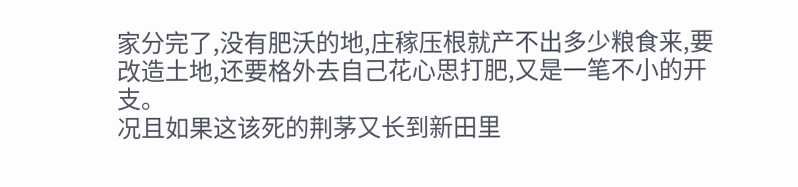家分完了,没有肥沃的地,庄稼压根就产不出多少粮食来,要改造土地,还要格外去自己花心思打肥,又是一笔不小的开支。
况且如果这该死的荆茅又长到新田里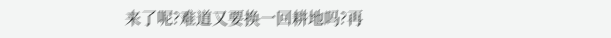来了呢?难道又要换一回耕地吗?再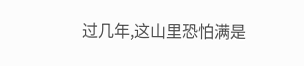过几年,这山里恐怕满是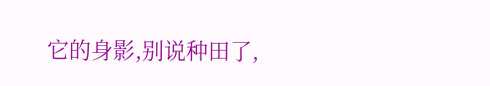它的身影,别说种田了,